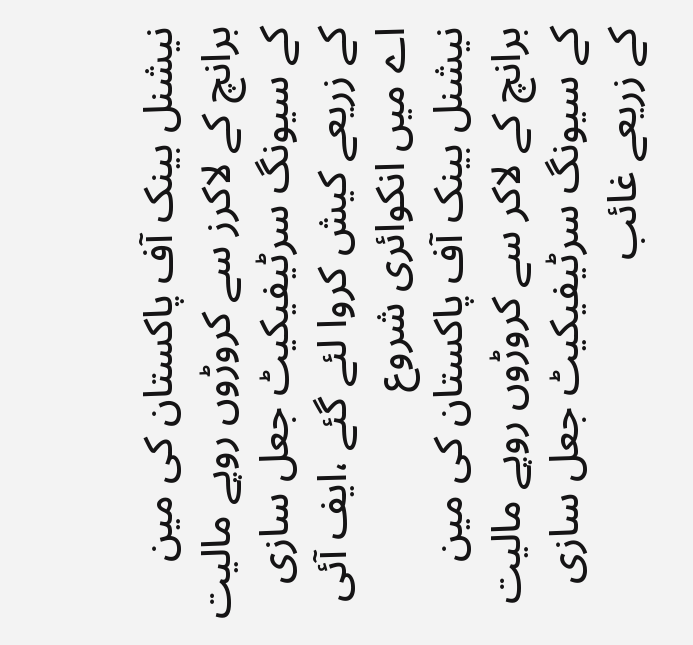نیشنل بینک آف پاکستان کی مین برانچ کے لاکرز سے کروڑوں روپے مالیت کے سیونگ سرٹیفیکیٹ جعل سازی کے زریعے کیش کروا لئے گئے ،ایف آئی اے میں انکوائری شروع
نیشنل بینک آف پاکستان کی مین برانچ کے لاکر سے کروڑوں روپے مالیت کے سیونگ سرٹیفیکیٹ جعل سازی کے زریعے غائب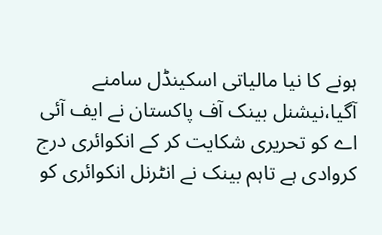ہونے کا نیا مالیاتی اسکینڈل سامنے آگیا،نیشنل بینک آف پاکستان نے ایف آئی اے کو تحریری شکایت کر کے انکوائری درج کروادی ہے تاہم بینک نے انٹرنل انکوائری کو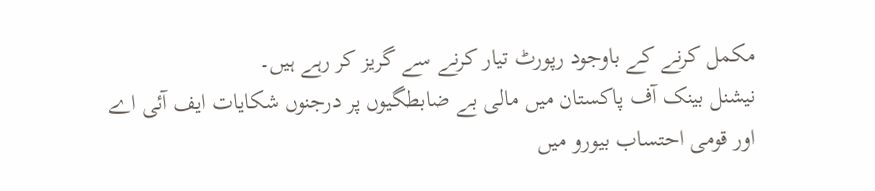مکمل کرنے کے باوجود رپورٹ تیار کرنے سے گریز کر رہے ہیں۔
نیشنل بینک آف پاکستان میں مالی بے ضابطگیوں پر درجنوں شکایات ایف آئی اے اور قومی احتساب بیورو میں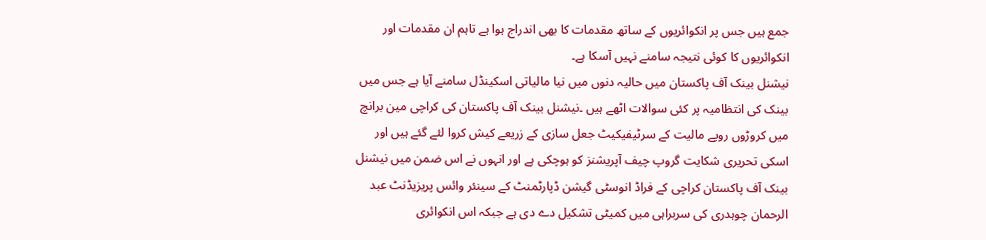جمع ہیں جس پر انکوائریوں کے ساتھ مقدمات کا بھی اندراج ہوا ہے تاہم ان مقدمات اور انکوائریوں کا کوئی نتیجہ سامنے نہیں آسکا ہے۔
نیشنل بینک آف پاکستان میں حالیہ دنوں میں نیا مالیاتی اسکینڈل سامنے آیا ہے جس میں بینک کی انتظامیہ پر کئی سوالات اٹھے ہیں ۔نیشنل بینک آف پاکستان کی کراچی مین برانچ میں کروڑوں روپے مالیت کے سرٹیفیکیٹ جعل سازی کے زریعے کیش کروا لئے گئے ہیں اور اسکی تحریری شکایت گروپ چیف آپریشنز کو ہوچکی ہے اور انہوں نے اس ضمن میں نیشنل بینک آف پاکستان کراچی کے فراڈ انوسٹی گیشن ڈپارٹمنٹ کے سینئر وائس پریزیڈنٹ عبد الرحمان چوہدری کی سربراہی میں کمیٹی تشکیل دے دی ہے جبکہ اس انکوائری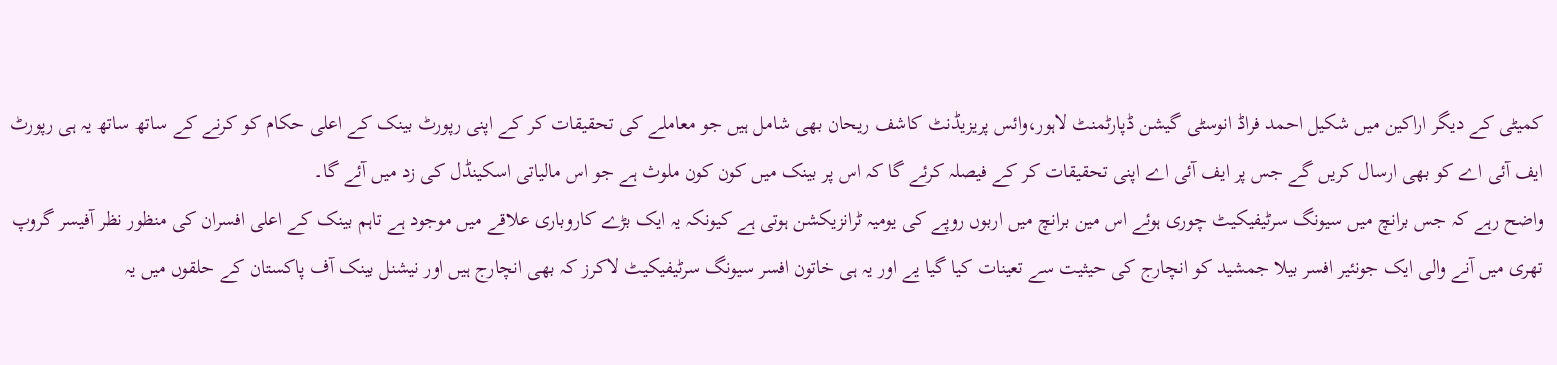کمیٹی کے دیگر اراکین میں شکیل احمد فراڈ انوسٹی گیشن ڈپارٹمنٹ لاہور،وائس پریزیڈنٹ کاشف ریحان بھی شامل ہیں جو معاملے کی تحقیقات کر کے اپنی رپورٹ بینک کے اعلی حکام کو کرنے کے ساتھ ساتھ یہ ہی رپورٹ ایف آئی اے کو بھی ارسال کریں گے جس پر ایف آئی اے اپنی تحقیقات کر کے فیصلہ کرئے گا کہ اس پر بینک میں کون کون ملوث ہے جو اس مالیاتی اسکینڈل کی زد میں آئے گا۔
واضح رہے کہ جس برانچ میں سیونگ سرٹیفیکیٹ چوری ہوئے اس مین برانچ میں اربوں روپے کی یومیہ ٹرانزیکشن ہوتی ہے کیونکہ یہ ایک بڑے کاروباری علاقے میں موجود ہے تاہم بینک کے اعلی افسران کی منظور نظر آفیسر گروپ تھری میں آنے والی ایک جونئیر افسر بیلا جمشید کو انچارج کی حیثیت سے تعینات کیا گیا یے اور یہ ہی خاتون افسر سیونگ سرٹیفیکیٹ لاکرز کہ بھی انچارج ہیں اور نیشنل بینک آف پاکستان کے حلقوں میں یہ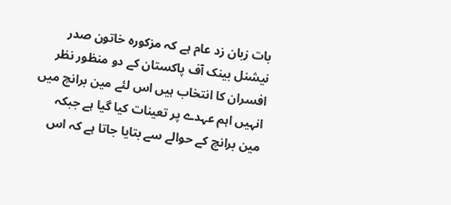بات زبان زد عام ہے کہ مزکورہ خاتون صدر نیشنل بینک آف پاکستان کے دو منظور نظر افسران کا انتخاب ہیں اس لئے مین برانچ میں انہیں اہم عہدے پر تعینات کیا گیا ہے جبکہ مین برانچ کے حوالے سے بتایا جاتا ہے کہ اس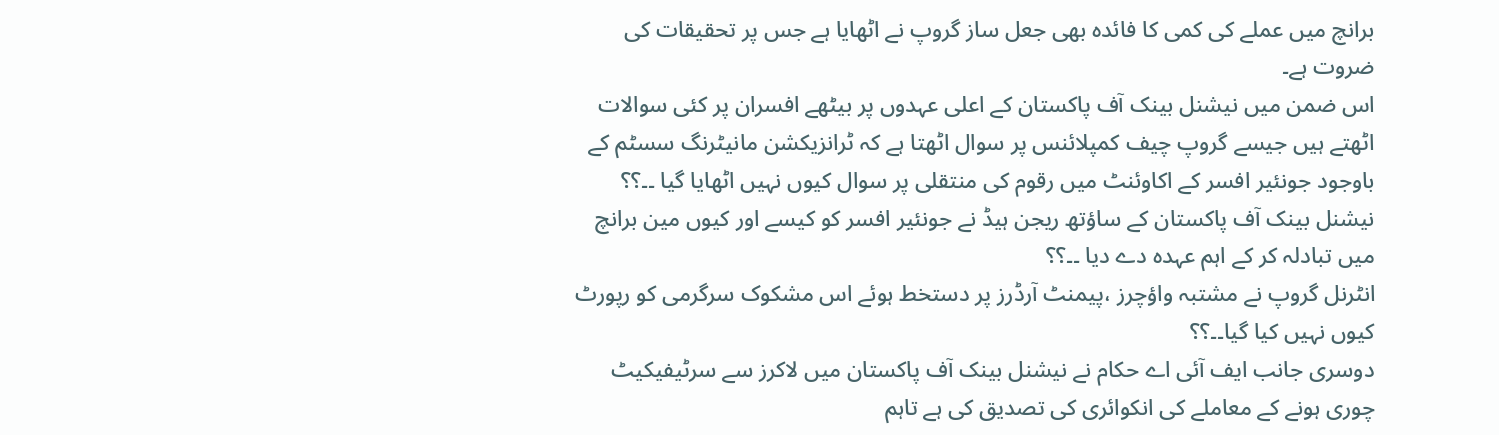برانچ میں عملے کی کمی کا فائدہ بھی جعل ساز گروپ نے اٹھایا ہے جس پر تحقیقات کی ضروت ہے۔
اس ضمن میں نیشنل بینک آف پاکستان کے اعلی عہدوں پر بیٹھے افسران پر کئی سوالات اٹھتے ہیں جیسے گروپ چیف کمپلائنس پر سوال اٹھتا ہے کہ ٹرانزیکشن مانیٹرنگ سسٹم کے باوجود جونئیر افسر کے اکاوئنٹ میں رقوم کی منتقلی پر سوال کیوں نہیں اٹھایا گیا ۔۔؟؟
نیشنل بینک آف پاکستان کے ساؤتھ ریجن ہیڈ نے جونئیر افسر کو کیسے اور کیوں مین برانچ میں تبادلہ کر کے اہم عہدہ دے دیا ۔۔؟؟
انٹرنل گروپ نے مشتبہ واؤچرز ،پیمنٹ آرڈرز پر دستخط ہوئے اس مشکوک سرگرمی کو رپورٹ کیوں نہیں کیا گیا۔۔؟؟
دوسری جانب ایف آئی اے حکام نے نیشنل بینک آف پاکستان میں لاکرز سے سرٹیفیکیٹ چوری ہونے کے معاملے کی انکوائری کی تصدیق کی ہے تاہم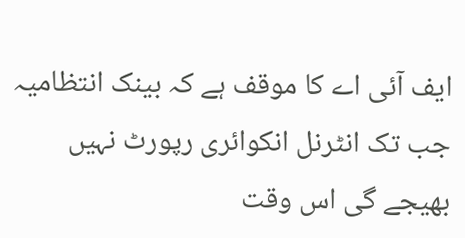ایف آئی اے کا موقف ہے کہ بینک انتظامیہ جب تک انٹرنل انکوائری رپورٹ نہیں بھیجے گی اس وقت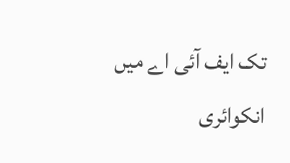تک ایف آئی اے میں انکوائری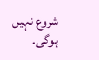شروع نہیں ہوگی۔